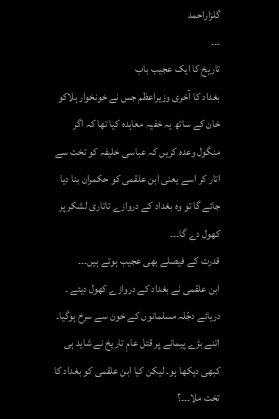گلزاراحمد
۔۔۔
تاریخ کا ایک عجیب باب
بغداد کا آخری وزیراعظم جس نے خونخوار ہلاکو خان کے ساتھ یہ خفیہ معاہدہ کیا تھا کہ اگر منگول وعدہ کریں کہ عباسی خلیفہ کو تخت سے اتار کر اسے یعنی ابن علقمی کو حکمران بنا دیا جائے گا تو وہ بغداد کے دروازے تاتاری لشکر پر کھول دے گا۔۔۔
قدرت کے فیصلے بھی عجیب ہوتے ہیں۔۔۔
ابن علقمی نے بغداد کے دروازے کھول دیئے ۔ دریائے دجّلہ مسلمانوں کے خون سے سرخ ہوگیا۔ اتنے بڑے پیمانے پر قتل عامِ تاریخ نے شاید ہی کبھی دیکھا ہو۔ لیکن کیا ابن علقمی کو بغداد کا تخت ملا۔۔۔؟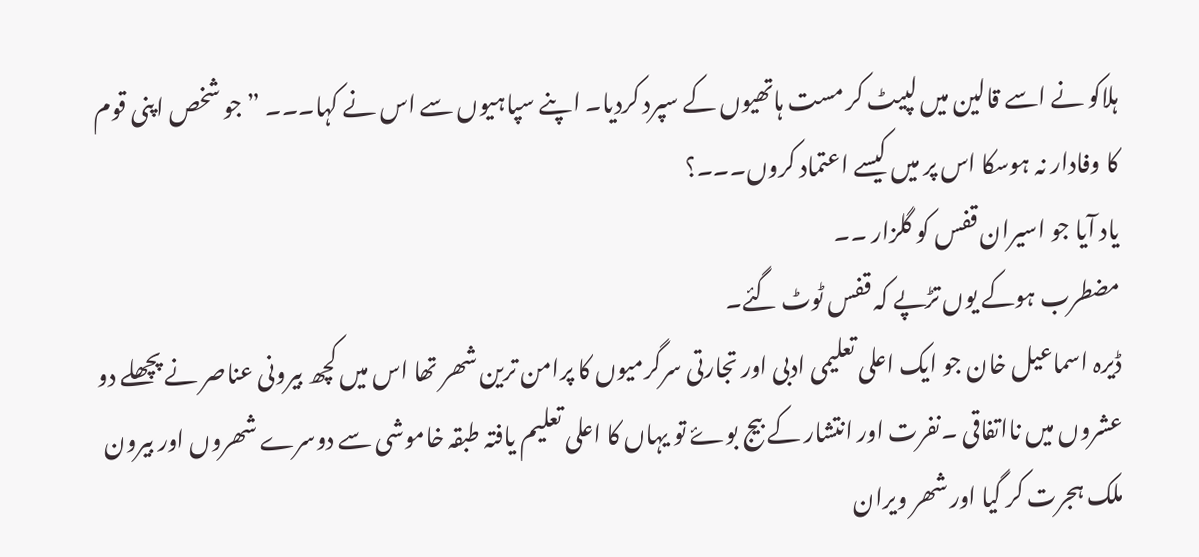ہلاکو نے اسے قالین میں لپیٹ کر مست ہاتھیوں کے سپرد کردیا۔ اپنے سپاہیوں سے اس نے کہا۔۔۔ ” جو شخص اپنی قوم کا وفادار نہ ہوسکا اس پر میں کیسے اعتماد کروں۔۔۔؟
یاد آیا جو اسیران قفس کو گلزار ۔۔
مضطرب ہوکے یوں تڑپے کہ قفس ٹوٹ گئے۔
ڈیرہ اسماعیل خان جو ایک اعلی تعلیمی ادبی اور تجارتی سرگرمیوں کا پرامن ترین شھر تھا اس میں کچھ بیرونی عناصر نے پچھلے دو عشروں میں نااتفاقی ۔نفرت اور انتشار کے بیج بوۓ تو یہاں کا اعلی تعلیم یافتہ طبقہ خاموشی سے دوسرے شھروں اور بیرون ملک ہجرت کر گیا اور شھر ویران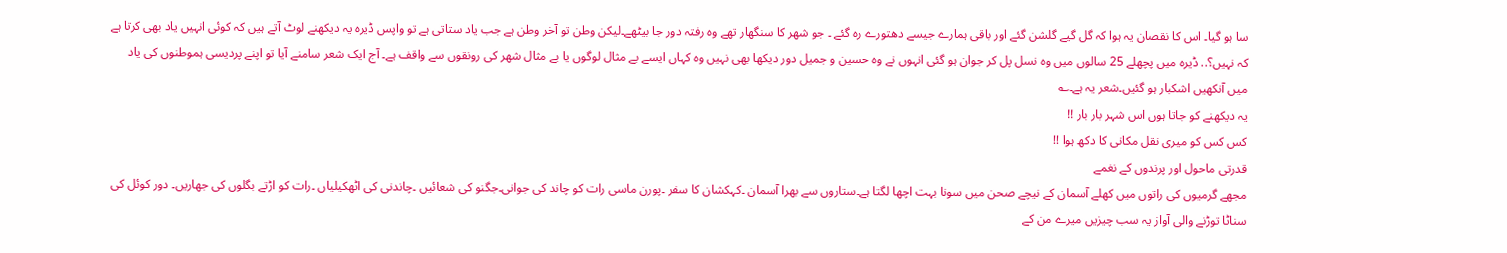سا ہو گیا۔ اس کا نقصان یہ ہوا کہ گل گیے گلشن گئے اور باقی ہمارے جیسے دھتورے رہ گئے ۔ جو شھر کا سنگھار تھے وہ رفتہ دور جا بیٹھے۔لیکن وطن تو آخر وطن ہے جب یاد ستاتی ہے تو واپس ڈیرہ یہ دیکھنے لوٹ آتے ہیں کہ کوئی انہیں یاد بھی کرتا ہے کہ نہیں؟.. ڈیرہ میں پچھلے 25 سالوں میں وہ نسل پل کر جوان ہو گئی انہوں نے وہ حسین و جمیل دور دیکھا بھی نہیں وہ کہاں ایسے بے مثال لوگوں یا بے مثال شھر کی رونقوں سے واقف ہے۔ آج ایک شعر سامنے آیا تو اپنے پردیسی ہموطنوں کی یاد میں آنکھیں اشکبار ہو گئیں۔شعر یہ ہے۔؎
یہ دیکھنے کو جاتا ہوں اس شہر بار بار !!
کس کس کو میری نقل مکانی کا دکھ ہوا !!
قدرتی ماحول اور پرندوں کے نغمے
مجھے گرمیوں کی راتوں میں کھلے آسمان کے نیچے صحن میں سونا بہت اچھا لگتا ہے۔ستاروں سے بھرا آسمان ۔کہکشان کا سفر ۔پورن ماسی رات کو چاند کی جوانی۔جگنو کی شعائیں ۔چاندنی کی اٹھکیلیاں ۔رات کو اڑتے بگلوں کی جھاریں۔ دور کوئل کی سناٹا توڑنے والی آواز یہ سب چیزیں میرے من کے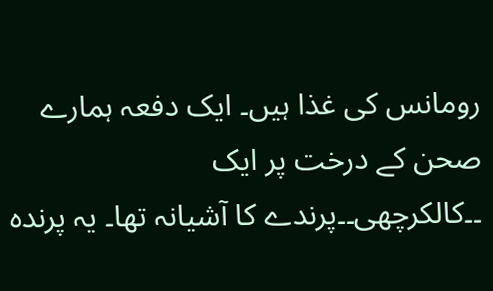رومانس کی غذا ہیں۔ ایک دفعہ ہمارے صحن کے درخت پر ایک ۔۔کالکرچھی۔۔پرندے کا آشیانہ تھا۔ یہ پرندہ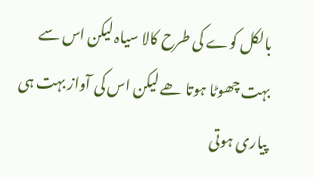بالکل کوے کی طرح کالا سیاہ لیکن اس سے بہت چھوٹا ہوتا ھے لیکن اس کی آواز بہت ہی پیاری ہوتی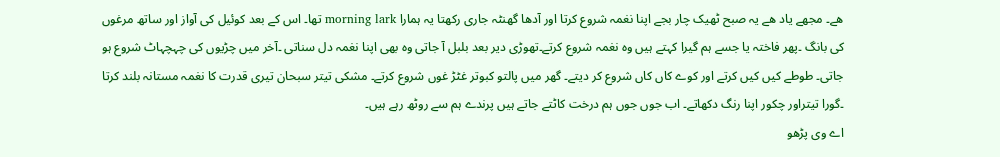ھے۔ مجھے یاد ھے یہ صبح ٹھیک چار بجے اپنا نغمہ شروع کرتا اور آدھا گھنٹہ جاری رکھتا یہ ہمارا morning lark تھا۔ اس کے بعد کوئیل کی آواز اور ساتھ مرغوں کی بانگ ۔پھر فاختہ یا جسے ہم گیرا کہتے ہیں وہ نغمہ شروع کرتے۔تھوڑی دیر بعد بلبل آ جاتی وہ بھی اپنا نغمہ دل سناتی ۔آخر میں چڑیوں کی چہچہاٹ شروع ہو جاتی۔ طوطے کیں کیں کرتے اور کوے کاں کاں شروع کر دیتے۔ گھر میں پالتو کبوتر غٹڑ غوں شروع کرتے۔ مشکی تیتر سبحان تیری قدرت کا نغمہ مستانہ بلند کرتا ۔گورا تیتراور چکور اپنا رنگ دکھاتے۔ اب جوں جوں ہم درخت کاٹتے جاتے ہیں پرندے ہم سے روٹھ رہے ہیں۔
اے وی پڑھو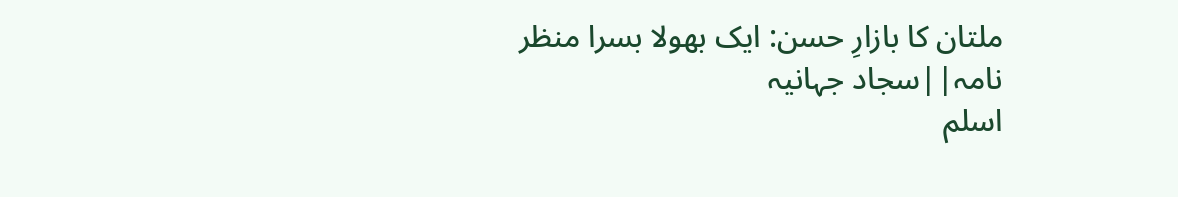ملتان کا بازارِ حسن: ایک بھولا بسرا منظر نامہ||سجاد جہانیہ
اسلم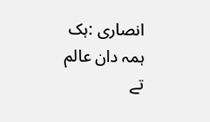انصاری :ہک ہمہ دان عالم تے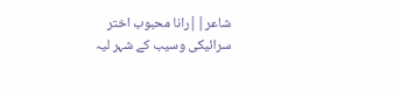شاعر||رانا محبوب اختر
سرائیکی وسیب کے شہر لیہ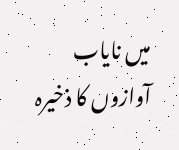میں نایاب آوازوں کا ذخیرہ